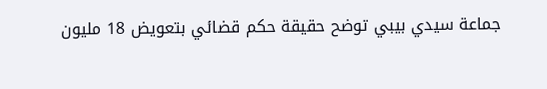جماعة سيدي بيبي توضح حقيقة حكم قضائي بتعويض 18 مليون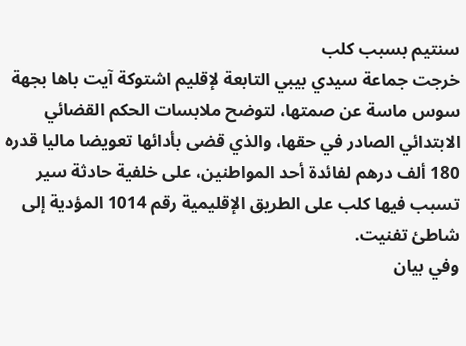سنتيم بسبب كلب
خرجت جماعة سيدي بيبي التابعة لإقليم اشتوكة آيت باها بجهة سوس ماسة عن صمتها، لتوضح ملابسات الحكم القضائي الابتدائي الصادر في حقها، والذي قضى بأدائها تعويضا ماليا قدره 180 ألف درهم لفائدة أحد المواطنين، على خلفية حادثة سير تسبب فيها كلب على الطريق الإقليمية رقم 1014 المؤدية إلى شاطئ تفنيت.
وفي بيان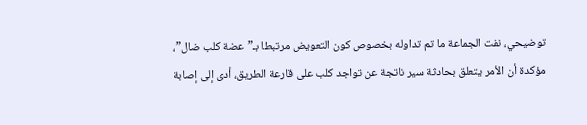توضيحي، نفت الجماعة ما تم تداوله بخصوص كون التعويض مرتبطا بـ”عضة كلب ضال”، مؤكدة أن الأمر يتعلق بحادثة سير ناتجة عن تواجد كلب على قارعة الطريق، أدى إلى إصابة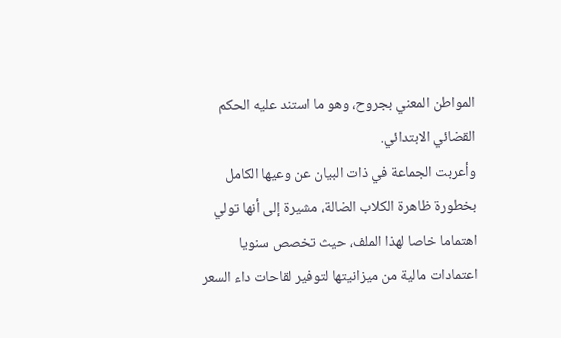المواطن المعني بجروح، وهو ما استند عليه الحكم القضائي الابتدائي.
وأعربت الجماعة في ذات البيان عن وعيها الكامل بخطورة ظاهرة الكلاب الضالة، مشيرة إلى أنها تولي اهتماما خاصا لهذا الملف، حيث تخصص سنويا اعتمادات مالية من ميزانيتها لتوفير لقاحات داء السعر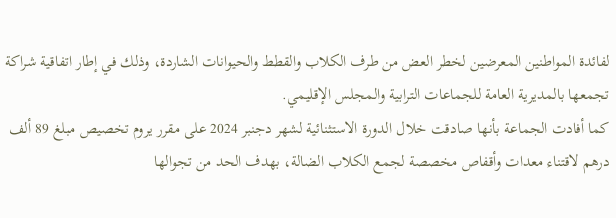لفائدة المواطنين المعرضين لخطر العض من طرف الكلاب والقطط والحيوانات الشاردة، وذلك في إطار اتفاقية شراكة تجمعها بالمديرية العامة للجماعات الترابية والمجلس الإقليمي.
كما أفادت الجماعة بأنها صادقت خلال الدورة الاستثنائية لشهر دجنبر 2024 على مقرر يروم تخصيص مبلغ 89 ألف درهم لاقتناء معدات وأقفاص مخصصة لجمع الكلاب الضالة، بهدف الحد من تجوالها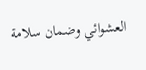العشوائي وضمان سلامة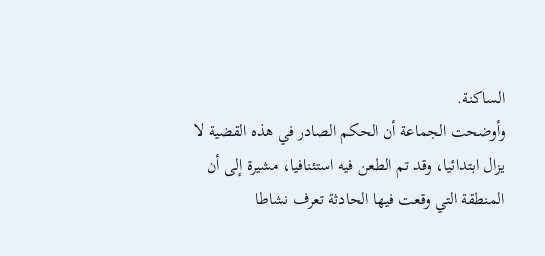الساكنة.
وأوضحت الجماعة أن الحكم الصادر في هذه القضية لا يزال ابتدائيا، وقد تم الطعن فيه استئنافيا، مشيرة إلى أن المنطقة التي وقعت فيها الحادثة تعرف نشاطا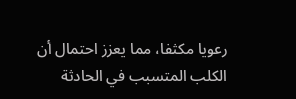رعويا مكثفا، مما يعزز احتمال أن الكلب المتسبب في الحادثة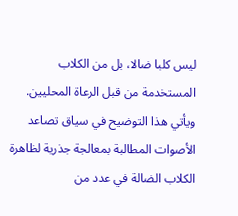ليس كلبا ضالا، بل من الكلاب المستخدمة من قبل الرعاة المحليين.
ويأتي هذا التوضيح في سياق تصاعد الأصوات المطالبة بمعالجة جذرية لظاهرة الكلاب الضالة في عدد من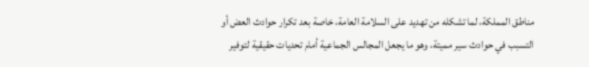مناطق المملكة، لما تشكله من تهديد على السلامة العامة، خاصة بعد تكرار حوادث العض أو التسبب في حوادث سير مميتة، وهو ما يجعل المجالس الجماعية أمام تحديات حقيقية لتوفير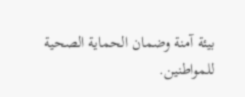بيئة آمنة وضمان الحماية الصحية للمواطنين.